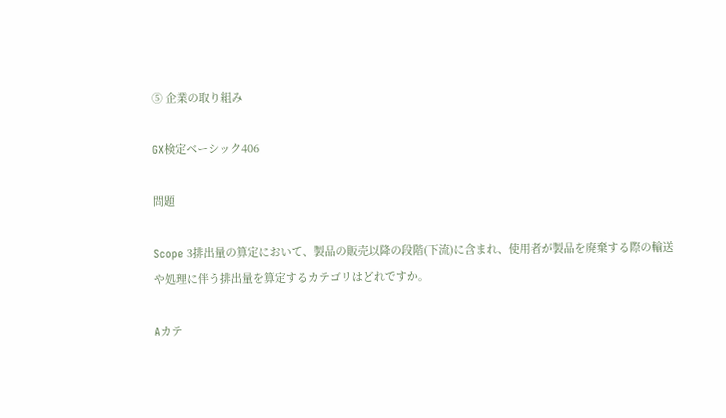⑤ 企業の取り組み

GX検定ベーシック406

問題

Scope 3排出量の算定において、製品の販売以降の段階(下流)に含まれ、使用者が製品を廃棄する際の輸送や処理に伴う排出量を算定するカテゴリはどれですか。

Aカテ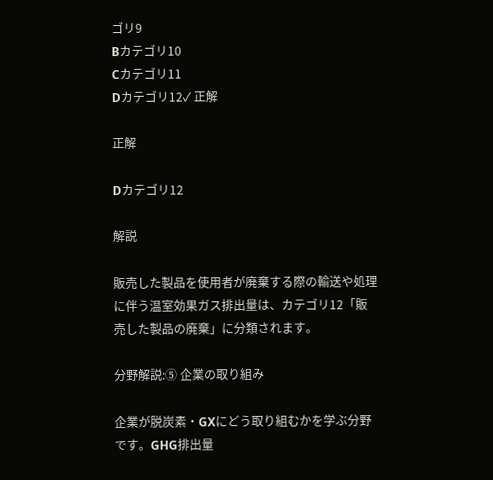ゴリ9
Bカテゴリ10
Cカテゴリ11
Dカテゴリ12✓ 正解

正解

Dカテゴリ12

解説

販売した製品を使用者が廃棄する際の輸送や処理に伴う温室効果ガス排出量は、カテゴリ12「販売した製品の廃棄」に分類されます。

分野解説:⑤ 企業の取り組み

企業が脱炭素・GXにどう取り組むかを学ぶ分野です。GHG排出量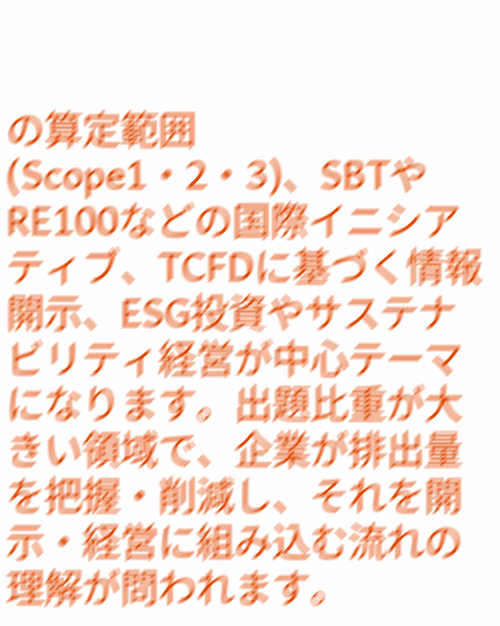の算定範囲(Scope1・2・3)、SBTやRE100などの国際イニシアティブ、TCFDに基づく情報開示、ESG投資やサステナビリティ経営が中心テーマになります。出題比重が大きい領域で、企業が排出量を把握・削減し、それを開示・経営に組み込む流れの理解が問われます。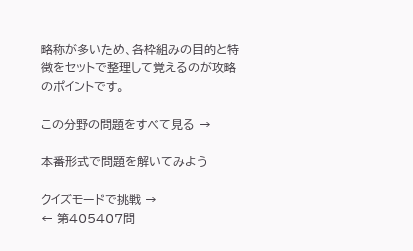略称が多いため、各枠組みの目的と特徴をセットで整理して覚えるのが攻略のポイントです。

この分野の問題をすべて見る →

本番形式で問題を解いてみよう

クイズモードで挑戦 →
← 第405407問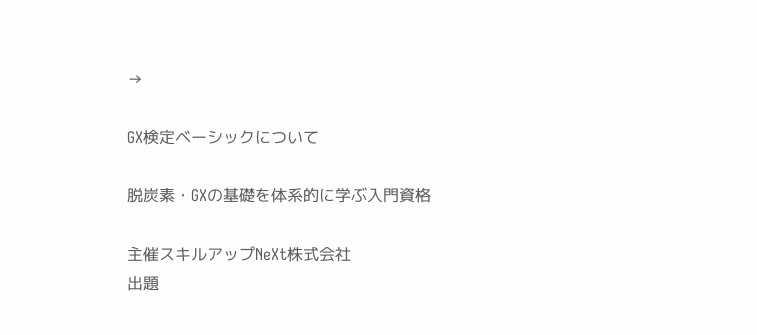→

GX検定ベーシックについて

脱炭素・GXの基礎を体系的に学ぶ入門資格

主催スキルアップNeXt株式会社
出題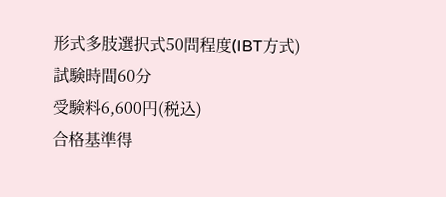形式多肢選択式50問程度(IBT方式)
試験時間60分
受験料6,600円(税込)
合格基準得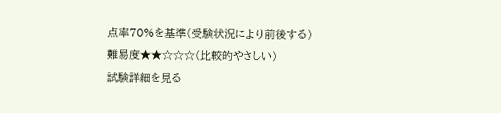点率70%を基準(受験状況により前後する)
難易度★★☆☆☆(比較的やさしい)
試験詳細を見る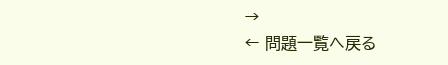→
← 問題一覧へ戻る